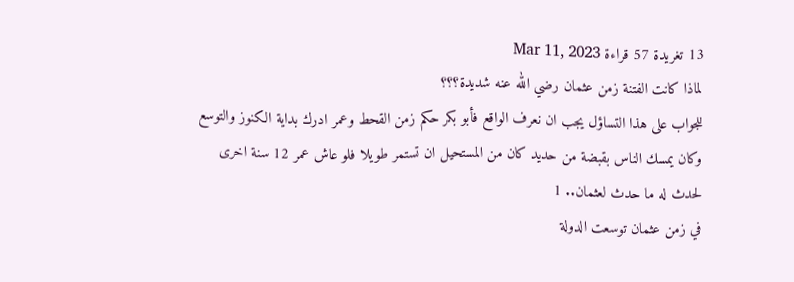13 تغريدة 57 قراءة Mar 11, 2023
لماذا كانت الفتنة زمن عثمان رضي الله عنه شديدة؟؟؟
للجواب على هذا التساؤل يجب ان نعرف الواقع فأبو بكر حكم زمن القحط وعمر ادرك بداية الكنوز والتوسع وكان يمسك الناس بقبضة من حديد كان من المستحيل ان تستمر طويلا فلو عاش عمر 12 سنة اخرى لحدث له ما حدث لعثمان.. 1
في زمن عثمان توسعت الدولة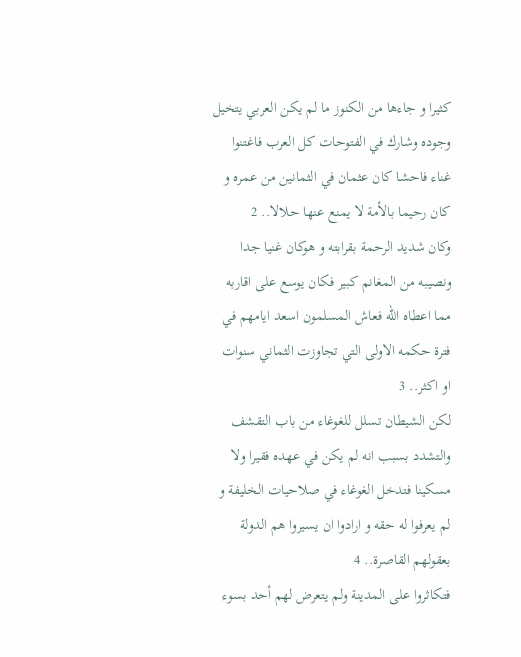كثيرا و جاءها من الكنوز ما لم يكن العربي يتخيل وجوده وشارك في الفتوحات كل العرب فاغتنوا غناء فاحشا كان عثمان في الثمانين من عمره و كان رحيما بالأمة لا يمنع عنها حلالا.. 2
وكان شديد الرحمة بقرابته و هوكان غنيا جدا ونصيبه من المغانم كبير فكان يوسع على اقاربه مما اعطاه الله فعاش المسلمون اسعد ايامهم في فترة حكمه الاولى التي تجاوزت الثماني سنوات او اكثر.. 3
لكن الشيطان تسلل للغوغاء من باب التقشف والتشدد بسبب انه لم يكن في عهده فقيرا ولا مسكينا فتدخل الغوغاء في صلاحيات الخليفة و لم يعرفوا له حقه و ارادوا ان يسيروا هم الدولة بعقولهم القاصرة.. 4
فتكاثروا على المدينة ولم يتعرض لهم أحد بسوء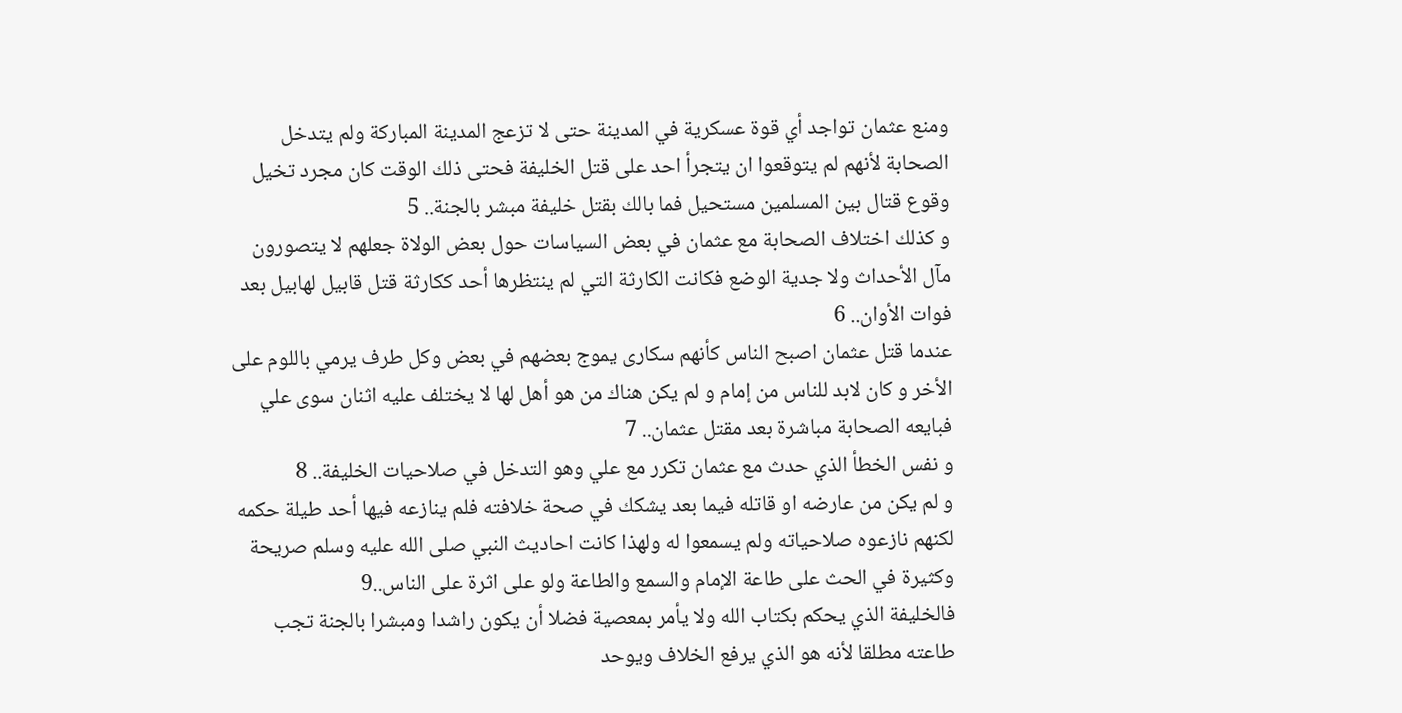ومنع عثمان تواجد أي قوة عسكرية في المدينة حتى لا تزعج المدينة المباركة ولم يتدخل الصحابة لأنهم لم يتوقعوا ان يتجرأ احد على قتل الخليفة فحتى ذلك الوقت كان مجرد تخيل وقوع قتال بين المسلمين مستحيل فما بالك بقتل خليفة مبشر بالجنة.. 5
و كذلك اختلاف الصحابة مع عثمان في بعض السياسات حول بعض الولاة جعلهم لا يتصورون مآل الأحداث ولا جدية الوضع فكانت الكارثة التي لم ينتظرها أحد ككارثة قتل قابيل لهابيل بعد فوات الأوان.. 6
عندما قتل عثمان اصبح الناس كأنهم سكارى يموج بعضهم في بعض وكل طرف يرمي باللوم على الأخر و كان لابد للناس من إمام و لم يكن هناك من هو أهل لها لا يختلف عليه اثنان سوى علي فبايعه الصحابة مباشرة بعد مقتل عثمان.. 7
و نفس الخطأ الذي حدث مع عثمان تكرر مع علي وهو التدخل في صلاحيات الخليفة.. 8
و لم يكن من عارضه او قاتله فيما بعد يشكك في صحة خلافته فلم ينازعه فيها أحد طيلة حكمه لكنهم نازعوه صلاحياته ولم يسمعوا له ولهذا كانت احاديث النبي صلى الله عليه وسلم صريحة وكثيرة في الحث على طاعة الإمام والسمع والطاعة ولو على اثرة على الناس..9
فالخليفة الذي يحكم بكتاب الله ولا يأمر بمعصية فضلا أن يكون راشدا ومبشرا بالجنة تجب طاعته مطلقا لأنه هو الذي يرفع الخلاف ويوحد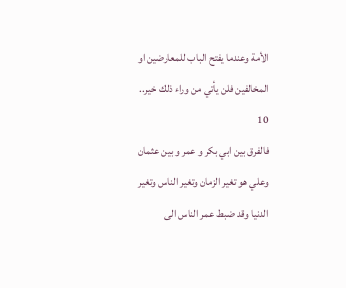الأمة وعندما يفتح الباب للمعارضين او المخالفين فلن يأتي من وراء ذلك خير.. 10
فالفرق بين ابي بكر و عمر و بين عثمان وعلي هو تغير الزمان وتغير الناس وتغير الدنيا وقد ضبط عمر الناس الى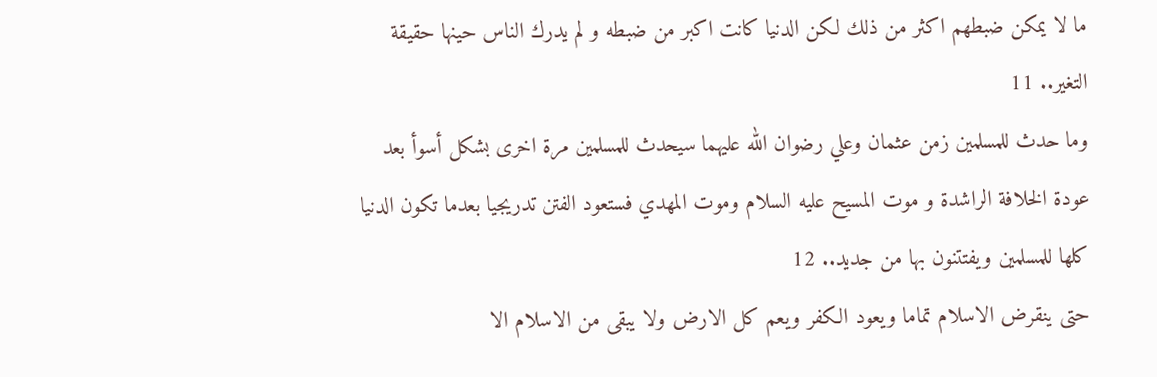ما لا يمكن ضبطهم اكثر من ذلك لكن الدنيا كانت اكبر من ضبطه و لم يدرك الناس حينها حقيقة التغير.. 11
وما حدث للمسلمين زمن عثمان وعلي رضوان الله عليهما سيحدث للمسلمين مرة اخرى بشكل أسوأ بعد عودة الخلافة الراشدة و موت المسيح عليه السلام وموت المهدي فستعود الفتن تدريجيا بعدما تكون الدنيا كلها للمسلمين ويفتتنون بها من جديد.. 12
حتى ينقرض الاسلام تماما ويعود الكفر ويعم كل الارض ولا يبقى من الاسلام الا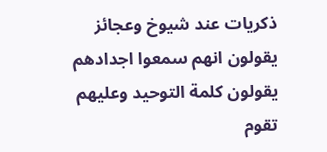ذكريات عند شيوخ وعجائز يقولون انهم سمعوا اجدادهم يقولون كلمة التوحيد وعليهم تقوم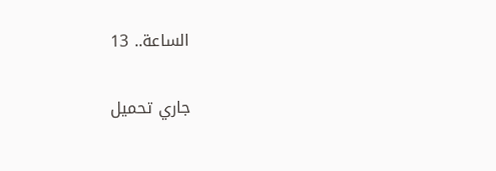الساعة.. 13

جاري تحميل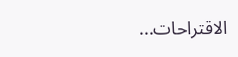الاقتراحات...